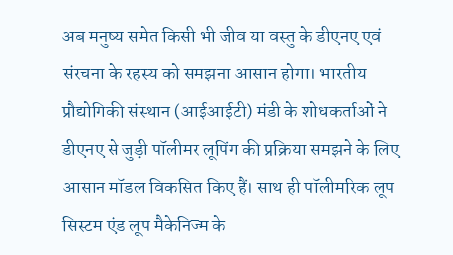अब मनुष्य समेत किसी भी जीव या वस्तु के डीएनए एवं संरचना के रहस्य को समझना आसान होगा। भारतीय प्रौद्योगिकी संस्थान (आईआईटी) मंडी के शोधकर्ताओं ने डीएनए से जुड़ी पॉलीमर लूपिंग की प्रक्रिया समझने के लिए आसान मॉडल विकसित किए हैं। साथ ही पॉलीमरिक लूप सिस्टम एंड लूप मैकेनिज्म के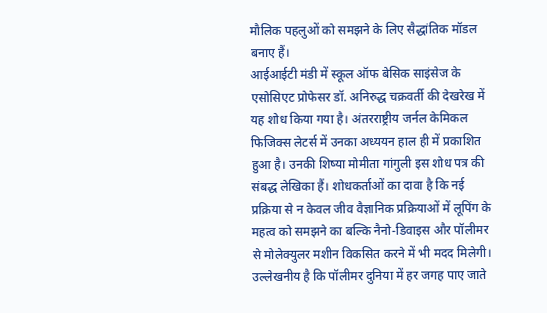मौलिक पहलुओं को समझने के लिए सैद्धांतिक मॉडल बनाए हैं।
आईआईटी मंडी में स्कूल ऑफ बेसिक साइंसेज के एसोसिएट प्रोफेसर डॉ. अनिरुद्ध चक्रवर्ती की देखरेख में यह शोध किया गया है। अंतरराष्ट्रीय जर्नल केमिकल फिजिक्स लेटर्स में उनका अध्ययन हाल ही में प्रकाशित हुआ है। उनकी शिष्या मोमीता गांगुली इस शोध पत्र की संबद्ध लेखिका हैं। शोधकर्ताओं का दावा है कि नई प्रक्रिया से न केवल जीव वैज्ञानिक प्रक्रियाओं में लूपिंग के महत्व को समझने का बल्कि नैनो-डिवाइस और पॉलीमर से मोलेक्युलर मशीन विकसित करने में भी मदद मिलेगी।
उल्लेखनीय है कि पॉलीमर दुनिया में हर जगह पाए जाते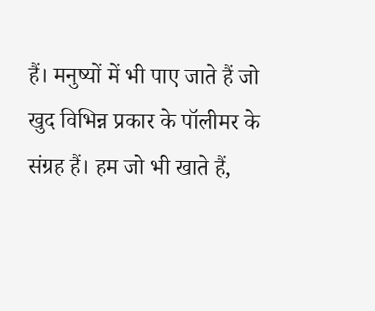हैं। मनुष्यों में भी पाए जाते हैं जो खुद विभिन्न प्रकार के पॉलीमर के संग्रह हैं। हम जो भी खाते हैं,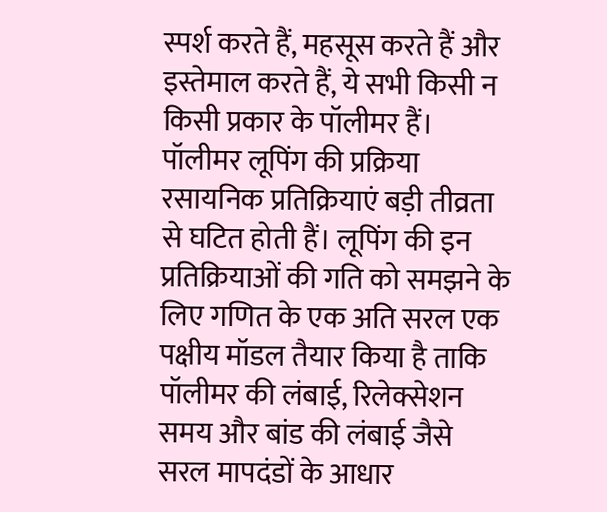स्पर्श करते हैं, महसूस करते हैं और इस्तेमाल करते हैं, ये सभी किसी न किसी प्रकार के पॉलीमर हैं।
पॉलीमर लूपिंग की प्रक्रिया
रसायनिक प्रतिक्रियाएं बड़ी तीव्रता से घटित होती हैं। लूपिंग की इन प्रतिक्रियाओं की गति को समझने के लिए गणित के एक अति सरल एक पक्षीय मॉडल तैयार किया है ताकि पॉलीमर की लंबाई, रिलेक्सेशन समय और बांड की लंबाई जैसे सरल मापदंडों के आधार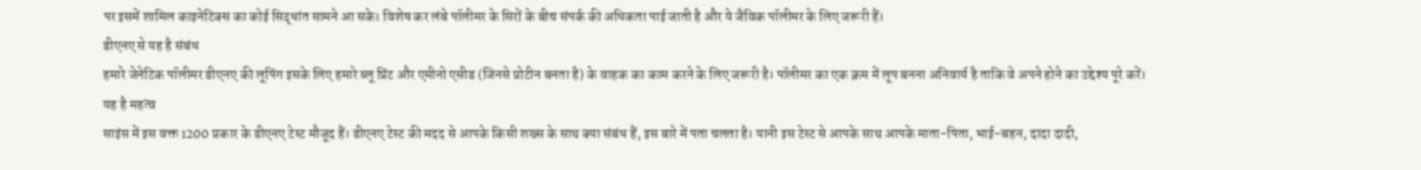पर इसमें शामिल काइनेटिक्स का कोई सिद्धांत सामने आ सके। विशेष कर लंबे पॉलीमर के सिरों के बीच संपर्क की अधिकता पाई जाती है और ये जैविक पॉलीमर के लिए जरूरी हैं।
डीएनए से यह है संबंध
हमारे जेनेटिक पॉलीमर डीएनए की लूपिंग इसके लिए हमारे ब्लू प्रिंट और एमीनो एसीड (जिनसे प्रोटीन बनता है) के वाहक का काम करने के लिए जरूरी है। पॉलीमर का एक क्रम में लूप बनना अनिवार्य है ताकि वे अपने होने का उद्देश्य पूरे करें।
यह है महत्व
साइंस में इस वक्त 1200 प्रकार के डीएनए टेस्ट मौजूद हैं। डीएनए टेस्ट की मदद से आपके किसी शख्स के साथ क्या संबंध हैं, इस बारे में पता चलता है। यानी इस टेस्ट से आपके साथ आपके माता-पिता, भाई-बहन, दादा दादी,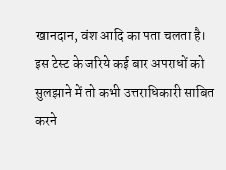खानदान, वंश आदि का पता चलता है। इस टेस्ट के जरिये कई बार अपराधों को सुलझाने में तो कभी उत्तराधिकारी साबित करने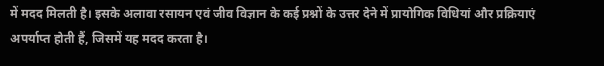में मदद मिलती है। इसके अलावा रसायन एवं जीव विज्ञान के कई प्रश्नों के उत्तर देने में प्रायोगिक विधियां और प्रक्रियाएं अपर्याप्त होती हैं, जिसमें यह मदद करता है।